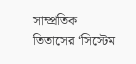সাম্প্রতিক
তিতাসের ‘সিস্টেম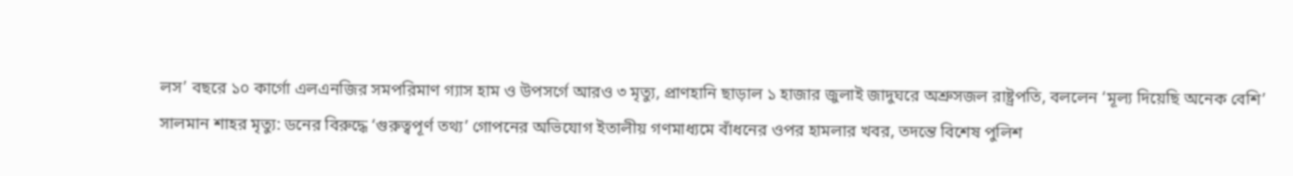লস’ বছরে ১০ কার্গো এলএনজির সমপরিমাণ গ্যাস হাম ও উপসর্গে আরও ৩ মৃত্যু, প্রাণহানি ছাড়াল ১ হাজার জুলাই জাদুঘরে অশ্রুসজল রাষ্ট্রপতি, বললেন ‘মূল্য দিয়েছি অনেক বেশি’ সালমান শাহর মৃত্যু: ডনের বিরুদ্ধে ‘গুরুত্বপূর্ণ তথ্য’ গোপনের অভিযোগ ইতালীয় গণমাধ্যমে বাঁধনের ওপর হামলার খবর, তদন্তে বিশেষ পুলিশ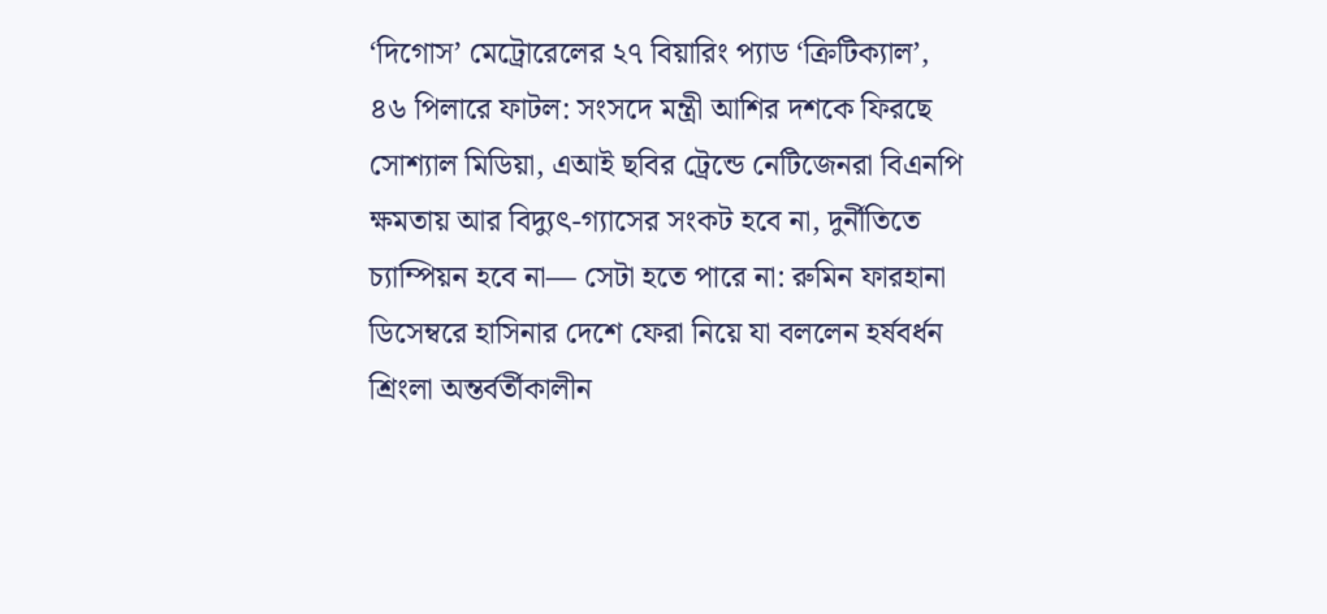‘দিগোস’ মেট্রোরেলের ২৭ বিয়ারিং প্যাড ‘ক্রিটিক্যাল’, ৪৬ পিলারে ফাটল: সংসদে মন্ত্রী আশির দশকে ফিরছে সোশ্যাল মিডিয়া, এআই ছবির ট্রেন্ডে নেটিজেনরা বিএনপি ক্ষমতায় আর বিদ্যুৎ-গ্যাসের সংকট হবে না, দুর্নীতিতে চ্যাম্পিয়ন হবে না— সেটা হতে পারে না: রুমিন ফারহানা ডিসেম্বরে হাসিনার দেশে ফেরা নিয়ে যা বললেন হর্ষবর্ধন শ্রিংলা অন্তর্বর্তীকালীন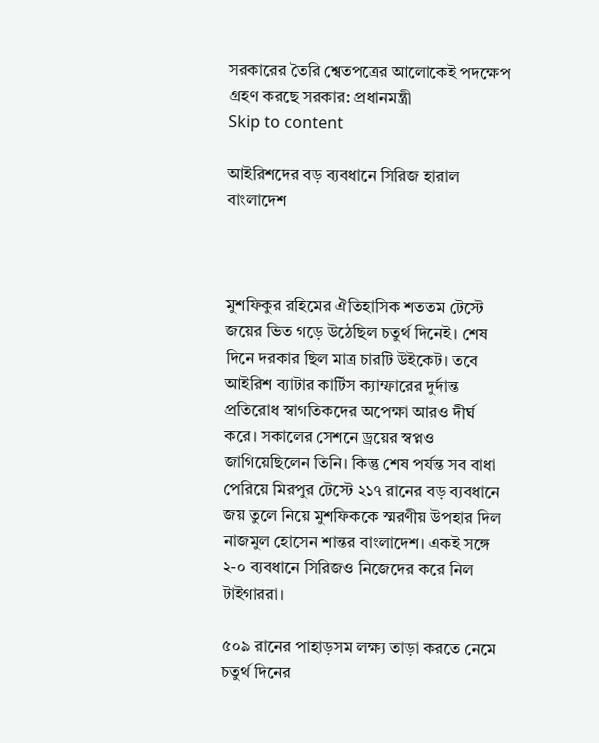সরকারের তৈরি শ্বেতপত্রের আলোকেই পদক্ষেপ গ্রহণ করছে সরকার: প্রধানমন্ত্রী
Skip to content

আইরিশদের বড় ব্যবধানে সিরিজ হারাল বাংলাদেশ



মুশফিকুর রহিমের ঐতিহাসিক শততম টেস্টে জয়ের ভিত গড়ে উঠেছিল চতুর্থ দিনেই। শেষ দিনে দরকার ছিল মাত্র চারটি উইকেট। তবে আইরিশ ব্যাটার কার্টিস ক্যাম্ফারের দুর্দান্ত প্রতিরোধ স্বাগতিকদের অপেক্ষা আরও দীর্ঘ করে। সকালের সেশনে ড্রয়ের স্বপ্নও জাগিয়েছিলেন তিনি। কিন্তু শেষ পর্যন্ত সব বাধা পেরিয়ে মিরপুর টেস্টে ২১৭ রানের বড় ব্যবধানে জয় তুলে নিয়ে মুশফিককে স্মরণীয় উপহার দিল নাজমুল হোসেন শান্তর বাংলাদেশ। একই সঙ্গে ২-০ ব্যবধানে সিরিজও নিজেদের করে নিল টাইগাররা।

৫০৯ রানের পাহাড়সম লক্ষ্য তাড়া করতে নেমে চতুর্থ দিনের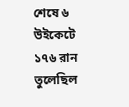শেষে ৬ উইকেটে ১৭৬ রান তুলেছিল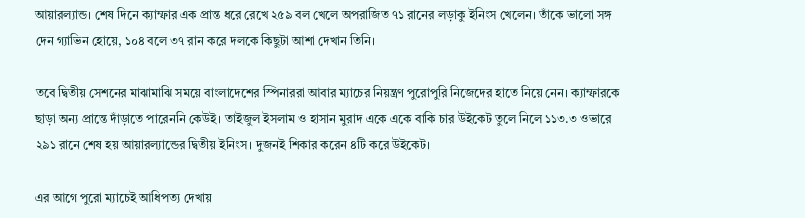আয়ারল্যান্ড। শেষ দিনে ক্যাম্ফার এক প্রান্ত ধরে রেখে ২৫৯ বল খেলে অপরাজিত ৭১ রানের লড়াকু ইনিংস খেলেন। তাঁকে ভালো সঙ্গ দেন গ্যাভিন হোয়ে, ১০৪ বলে ৩৭ রান করে দলকে কিছুটা আশা দেখান তিনি।

তবে দ্বিতীয় সেশনের মাঝামাঝি সময়ে বাংলাদেশের স্পিনাররা আবার ম্যাচের নিয়ন্ত্রণ পুরোপুরি নিজেদের হাতে নিয়ে নেন। ক্যাম্ফারকে ছাড়া অন্য প্রান্তে দাঁড়াতে পারেননি কেউই। তাইজুল ইসলাম ও হাসান মুরাদ একে একে বাকি চার উইকেট তুলে নিলে ১১৩.৩ ওভারে ২৯১ রানে শেষ হয় আয়ারল্যান্ডের দ্বিতীয় ইনিংস। দুজনই শিকার করেন ৪টি করে উইকেট।

এর আগে পুরো ম্যাচেই আধিপত্য দেখায়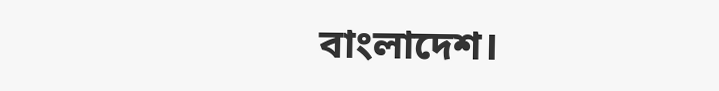বাংলাদেশ।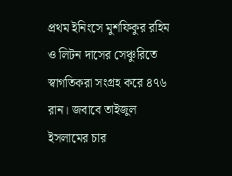প্রথম ইনিংসে মুশফিকুর রহিম ও লিটন দাসের সেঞ্চুরিতে স্বাগতিকরা সংগ্রহ করে ৪৭৬ রান। জবাবে তাইজুল ইসলামের চার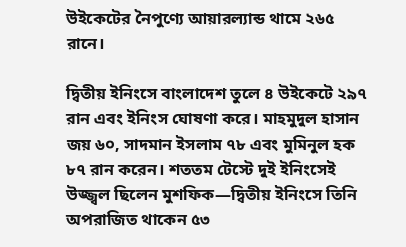উইকেটের নৈপুণ্যে আয়ারল্যান্ড থামে ২৬৫ রানে।

দ্বিতীয় ইনিংসে বাংলাদেশ তুলে ৪ উইকেটে ২৯৭ রান এবং ইনিংস ঘোষণা করে। মাহমুদুল হাসান জয় ৬০, সাদমান ইসলাম ৭৮ এবং মুমিনুল হক ৮৭ রান করেন। শততম টেস্টে দুই ইনিংসেই উজ্জ্বল ছিলেন মুশফিক—দ্বিতীয় ইনিংসে তিনি অপরাজিত থাকেন ৫৩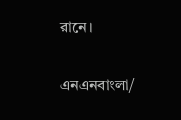রানে।

এনএনবাংলা/